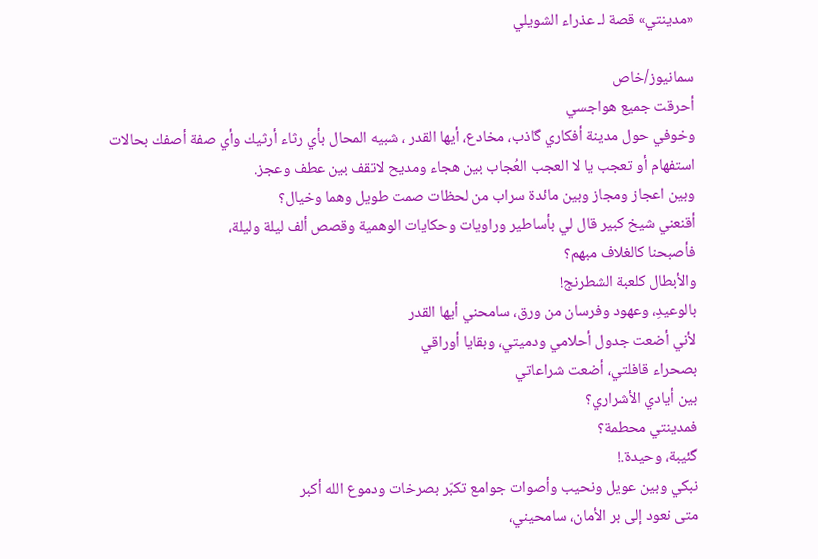«مدينتي» قصة لـ عذراء الشويلي

سمانيوز/خاص
أحرقت جميع هواجسي
وخوفي حول مدينة أفكاري گاذب، مخادع، أيها القدر ، شبيه المحال بأي رثاء أرثيك وأي صفة أصفك بحالات استفهام أو تعجب يا لا العجب العُجاب بين هجاء ومديح لاتقف بين عطف وعجز.
وبين اعجاز ومجاز وبين مائدة سراب من لحظات صمت طويل وهما وخيال؟
أقنعني شيخ كبير قال لي بأساطير وراويات وحكايات الوهمية وقصص ألف ليلة وليلة،
فأصبحنا كالغلاف مبهم؟
والأبطال كلعبة الشطرنج!
بالوعيدِ، وعهود وفرسان من ورق، سامحني أيها القدر
لأني أضعت جدول أحلامي ودميتي، وبقايا أوراقي
بصحراء قافلتي، أضعت شراعاتي
بين أيادي الأشراري؟
فمدينتي محطمة؟
گئيبة، وحيدة.!
نبكي وبين عويل ونحيب وأصوات جوامع تكبّر بصرخات ودموع الله أكبر
متى نعود إلى بر الأمان، سامحيني،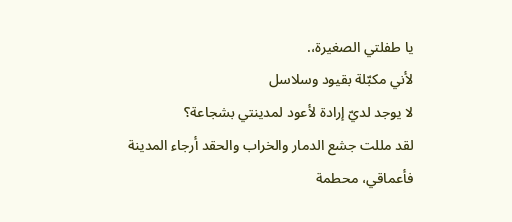يا طفلتي الصغيرة،.
لأني مكبّلة بقيود وسلاسل
لا يوجد لديّ إرادة لأعود لمدينتي بشجاعة؟
لقد مللت جشع الدمار والخراب والحقد أرجاء المدينة
فأعماقي، محطمة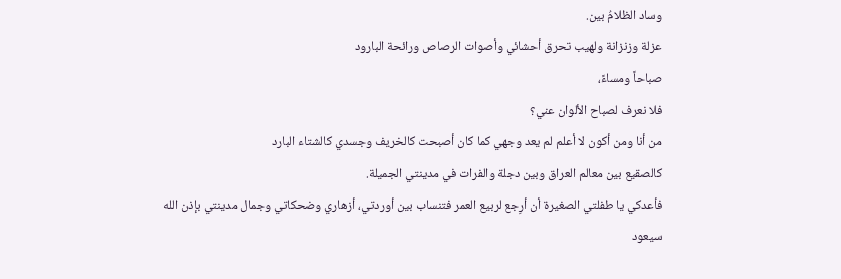وساد الظلامُ بين.
عزلة وزنزانة ولهيب تحرق أحشائي وأصوات الرصاص ورائحة البارود
صباحاً ومساءً،
فلا نعرف لصباح الألوان عني؟
من أنا ومن أكون لا أعلم لم يعد وجهي كما كان أصبحت كالخريف وجسدي كالشتاء البارد
كالصقيع بين معالم العراق وبين دجلة والفرات في مدينتي الجميلة.
فأعدكي يا طفلتي الصغيرة أن أرِجع لربيع العمر فتنساب بين أوردتي، أزهاري وضحكاتي وجمال مدينتي بإذن الله
سيعود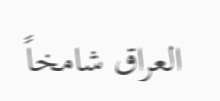العراق شامخاً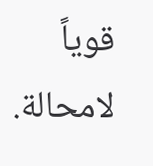قوياً لامحالة.